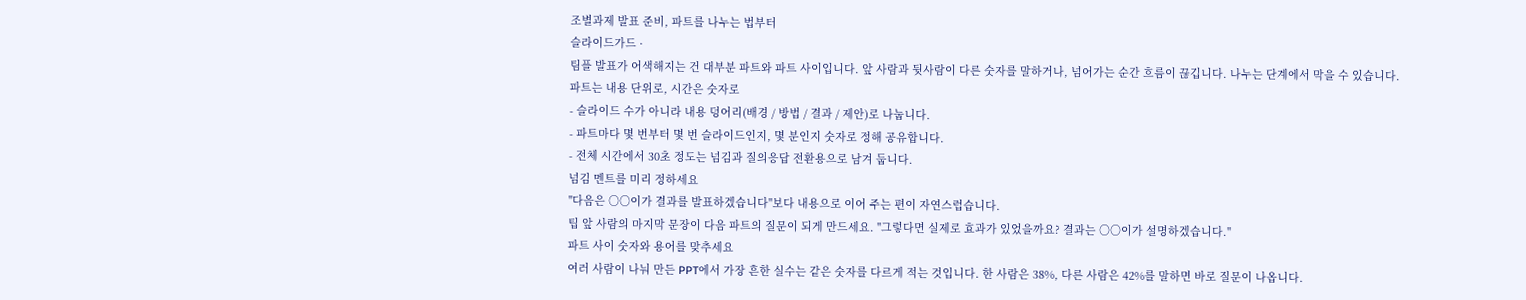조별과제 발표 준비, 파트를 나누는 법부터
슬라이드가드 ·
팀플 발표가 어색해지는 건 대부분 파트와 파트 사이입니다. 앞 사람과 뒷사람이 다른 숫자를 말하거나, 넘어가는 순간 흐름이 끊깁니다. 나누는 단계에서 막을 수 있습니다.
파트는 내용 단위로, 시간은 숫자로
- 슬라이드 수가 아니라 내용 덩어리(배경 / 방법 / 결과 / 제안)로 나눕니다.
- 파트마다 몇 번부터 몇 번 슬라이드인지, 몇 분인지 숫자로 정해 공유합니다.
- 전체 시간에서 30초 정도는 넘김과 질의응답 전환용으로 남겨 둡니다.
넘김 멘트를 미리 정하세요
"다음은 ○○이가 결과를 발표하겠습니다"보다 내용으로 이어 주는 편이 자연스럽습니다.
팁 앞 사람의 마지막 문장이 다음 파트의 질문이 되게 만드세요. "그렇다면 실제로 효과가 있었을까요? 결과는 ○○이가 설명하겠습니다."
파트 사이 숫자와 용어를 맞추세요
여러 사람이 나눠 만든 PPT에서 가장 흔한 실수는 같은 숫자를 다르게 적는 것입니다. 한 사람은 38%, 다른 사람은 42%를 말하면 바로 질문이 나옵니다.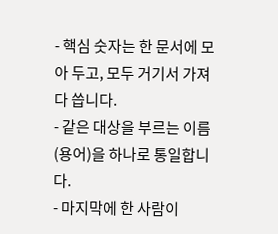- 핵심 숫자는 한 문서에 모아 두고, 모두 거기서 가져다 씁니다.
- 같은 대상을 부르는 이름(용어)을 하나로 통일합니다.
- 마지막에 한 사람이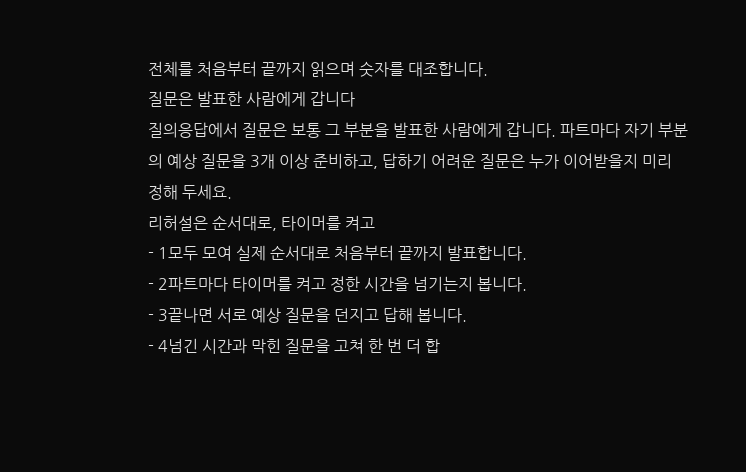전체를 처음부터 끝까지 읽으며 숫자를 대조합니다.
질문은 발표한 사람에게 갑니다
질의응답에서 질문은 보통 그 부분을 발표한 사람에게 갑니다. 파트마다 자기 부분의 예상 질문을 3개 이상 준비하고, 답하기 어려운 질문은 누가 이어받을지 미리 정해 두세요.
리허설은 순서대로, 타이머를 켜고
- 1모두 모여 실제 순서대로 처음부터 끝까지 발표합니다.
- 2파트마다 타이머를 켜고 정한 시간을 넘기는지 봅니다.
- 3끝나면 서로 예상 질문을 던지고 답해 봅니다.
- 4넘긴 시간과 막힌 질문을 고쳐 한 번 더 합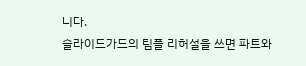니다.
슬라이드가드의 팀플 리허설을 쓰면 파트와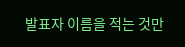발표자 이름을 적는 것만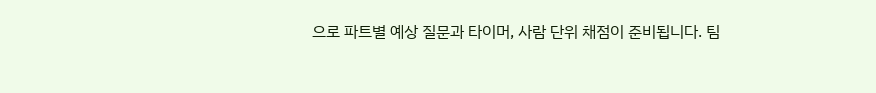으로 파트별 예상 질문과 타이머, 사람 단위 채점이 준비됩니다. 팀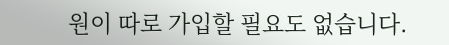원이 따로 가입할 필요도 없습니다.